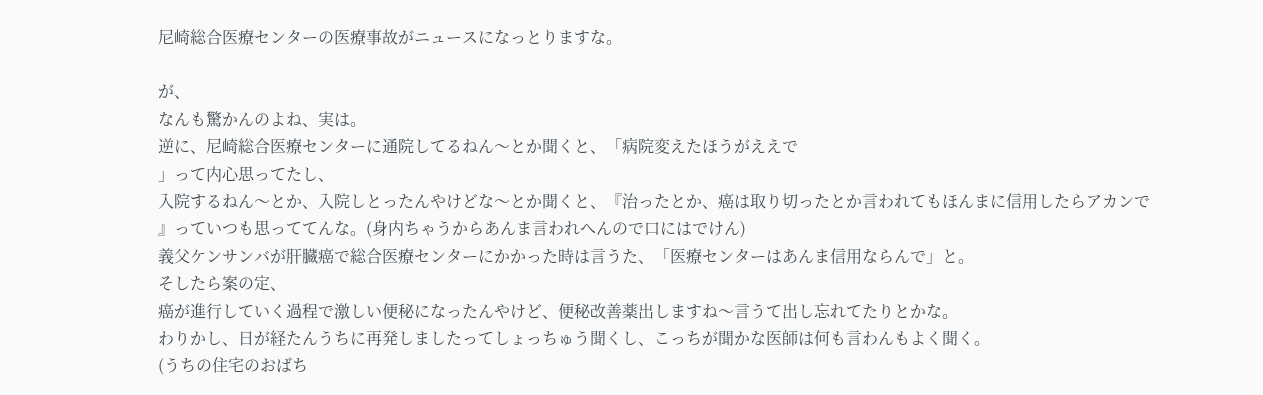尼崎総合医療センターの医療事故がニュースになっとりますな。

が、
なんも驚かんのよね、実は。
逆に、尼崎総合医療センターに通院してるねん〜とか聞くと、「病院変えたほうがええで
」って内心思ってたし、
入院するねん〜とか、入院しとったんやけどな〜とか聞くと、『治ったとか、癌は取り切ったとか言われてもほんまに信用したらアカンで
』っていつも思っててんな。(身内ちゃうからあんま言われへんので口にはでけん)
義父ケンサンバが肝臓癌で総合医療センターにかかった時は言うた、「医療センターはあんま信用ならんで」と。
そしたら案の定、
癌が進行していく過程で激しい便秘になったんやけど、便秘改善薬出しますね〜言うて出し忘れてたりとかな。
わりかし、日が経たんうちに再発しましたってしょっちゅう聞くし、こっちが聞かな医師は何も言わんもよく聞く。
(うちの住宅のおばち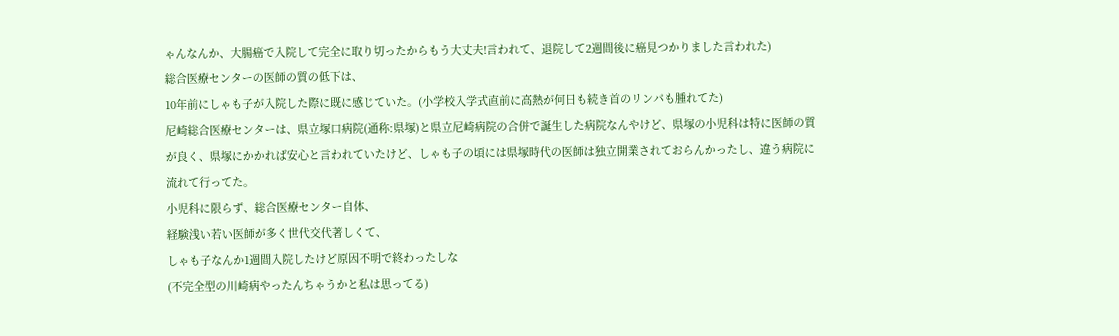ゃんなんか、大腸癌で入院して完全に取り切ったからもう大丈夫!言われて、退院して2週間後に癌見つかりました言われた)
総合医療センターの医師の質の低下は、
10年前にしゃも子が入院した際に既に感じていた。(小学校入学式直前に高熱が何日も続き首のリンパも腫れてた)
尼崎総合医療センターは、県立塚口病院(通称:県塚)と県立尼崎病院の合併で誕生した病院なんやけど、県塚の小児科は特に医師の質が良く、県塚にかかれば安心と言われていたけど、しゃも子の頃には県塚時代の医師は独立開業されておらんかったし、違う病院に流れて行ってた。
小児科に限らず、総合医療センター自体、
経験浅い若い医師が多く世代交代著しくて、
しゃも子なんか1週間入院したけど原因不明で終わったしな
(不完全型の川崎病やったんちゃうかと私は思ってる)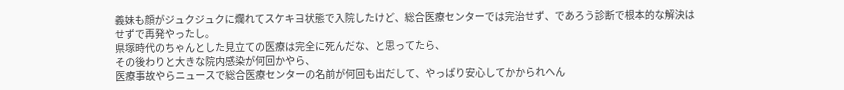義妹も顔がジュクジュクに爛れてスケキヨ状態で入院したけど、総合医療センターでは完治せず、であろう診断で根本的な解決はせずで再発やったし。
県塚時代のちゃんとした見立ての医療は完全に死んだな、と思ってたら、
その後わりと大きな院内感染が何回かやら、
医療事故やらニュースで総合医療センターの名前が何回も出だして、やっぱり安心してかかられへん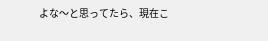よな〜と思ってたら、現在こ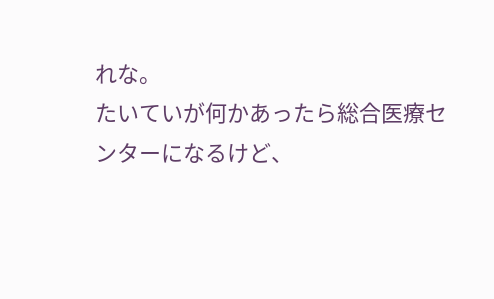れな。
たいていが何かあったら総合医療センターになるけど、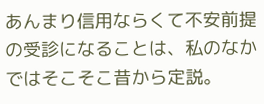あんまり信用ならくて不安前提の受診になることは、私のなかではそこそこ昔から定説。